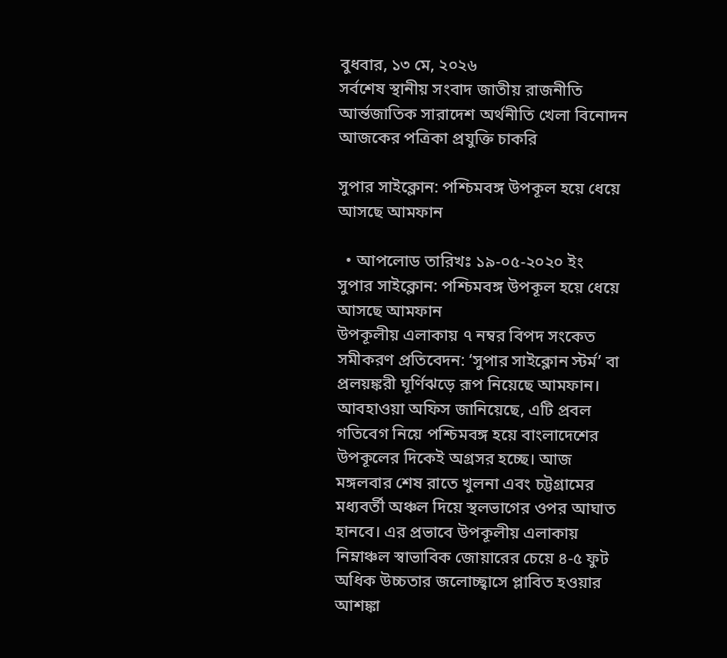বুধবার, ১৩ মে, ২০২৬
সর্বশেষ স্থানীয় সংবাদ জাতীয় রাজনীতি আর্ন্তজাতিক সারাদেশ অর্থনীতি খেলা বিনোদন আজকের পত্রিকা প্রযুক্তি চাকরি

সুপার সাইক্লোন: পশ্চিমবঙ্গ উপকূল হয়ে ধেয়ে আসছে আমফান

  • আপলোড তারিখঃ ১৯-০৫-২০২০ ইং
সুপার সাইক্লোন: পশ্চিমবঙ্গ উপকূল হয়ে ধেয়ে আসছে আমফান
উপকূলীয় এলাকায় ৭ নম্বর বিপদ সংকেত সমীকরণ প্রতিবেদন: ‘সুপার সাইক্লোন স্টর্ম’ বা প্রলয়ঙ্করী ঘূর্ণিঝড়ে রূপ নিয়েছে আমফান। আবহাওয়া অফিস জানিয়েছে, এটি প্রবল গতিবেগ নিয়ে পশ্চিমবঙ্গ হয়ে বাংলাদেশের উপকূলের দিকেই অগ্রসর হচ্ছে। আজ মঙ্গলবার শেষ রাতে খুলনা এবং চট্টগ্রামের মধ্যবর্তী অঞ্চল দিয়ে স্থলভাগের ওপর আঘাত হানবে। এর প্রভাবে উপকূলীয় এলাকায় নিম্নাঞ্চল স্বাভাবিক জোয়ারের চেয়ে ৪-৫ ফুট অধিক উচ্চতার জলোচ্ছ্বাসে প্লাবিত হওয়ার আশঙ্কা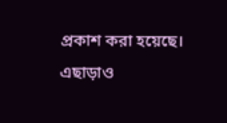প্রকাশ করা হয়েছে। এছাড়াও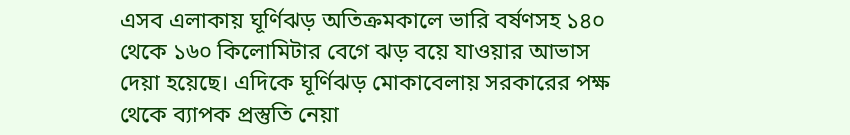এসব এলাকায় ঘূর্ণিঝড় অতিক্রমকালে ভারি বর্ষণসহ ১৪০ থেকে ১৬০ কিলোমিটার বেগে ঝড় বয়ে যাওয়ার আভাস দেয়া হয়েছে। এদিকে ঘূর্ণিঝড় মোকাবেলায় সরকারের পক্ষ থেকে ব্যাপক প্রস্তুতি নেয়া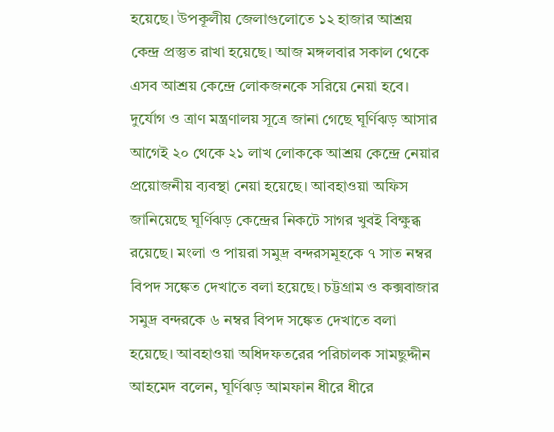হয়েছে। উপকূলীয় জেলাগুলোতে ১২ হাজার আশ্রয় কেন্দ্র প্রস্তুত রাখা হয়েছে। আজ মঙ্গলবার সকাল থেকে এসব আশ্রয় কেন্দ্রে লোকজনকে সরিয়ে নেয়া হবে। দুর্যোগ ও ত্রাণ মন্ত্রণালয় সূত্রে জানা গেছে ঘূর্ণিঝড় আসার আগেই ২০ থেকে ২১ লাখ লোককে আশ্রয় কেন্দ্রে নেয়ার প্রয়োজনীয় ব্যবস্থা নেয়া হয়েছে। আবহাওয়া অফিস জানিয়েছে ঘূর্ণিঝড় কেন্দ্রের নিকটে সাগর খুবই বিক্ষুব্ধ রয়েছে। মংলা ও পায়রা সমুদ্র বন্দরসমূহকে ৭ সাত নম্বর বিপদ সঙ্কেত দেখাতে বলা হয়েছে। চট্টগ্রাম ও কক্সবাজার সমুদ্র বন্দরকে ৬ নম্বর বিপদ সঙ্কেত দেখাতে বলা হয়েছে। আবহাওয়া অধিদফতরের পরিচালক সামছুদ্দীন আহমেদ বলেন, ঘূর্ণিঝড় আমফান ধীরে ধীরে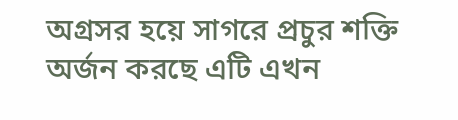অগ্রসর হয়ে সাগরে প্রচুর শক্তি অর্জন করছে এটি এখন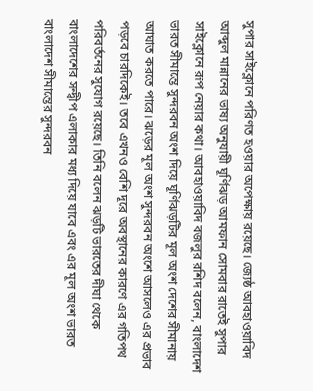সুপার সাইক্লোনে পরিণত হওয়ার অপেক্ষায় রয়েছে। জ্যেষ্ঠ আবহাওয়াবিদ আব্দুল মান্নানের ভাষ্য অনুযায়ী ঘূর্ণিঝড় আমফান সোমবার রাতেই সুপার সাইক্লোনে রূপ নেয়ার কথা। আবহাওয়াবিদ বজলুর রশিদ বলেন, বাংলাদেশ ভারত সীমান্তে সুন্দরবন অংশ দিয়ে ঘূর্ণিঝড়টির মূল অংশ দেশের সীমানায় আঘাত করতে পারে। ঝড়ের মূল অংশ সুন্দরবন অংশে আসলেও এর প্রভাব পড়বে চারদিকেই। তবে এখনও বেশি দূরে অবস্থানের কারণে এর গতিপথ পরিবর্তনের সুযোগ রয়েছে। তিনি বলেন ঝড়টি ভারতের দীঘা থেকে বাংলাদেশের সন্দ্বীপ এলাকার মধ্য দিয়ে যাবে এবং এর মূল অংশ ভারত বাংলাদেশ সীমান্তের সুন্দরবন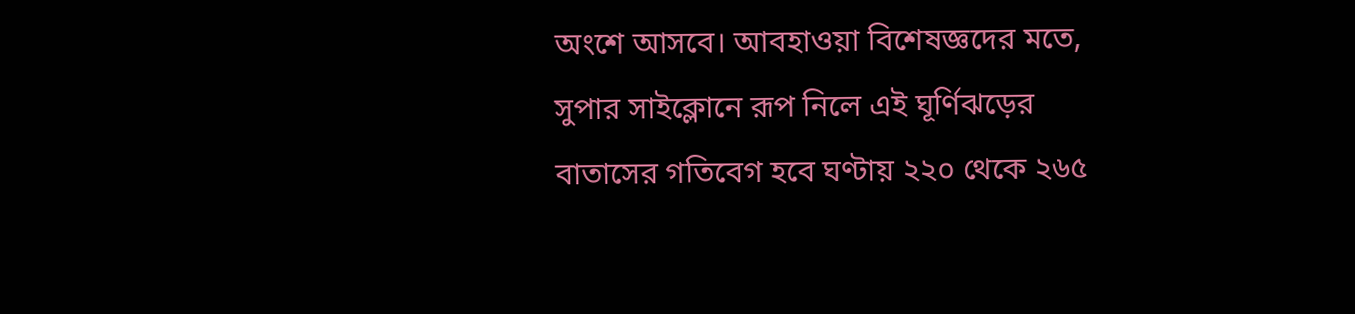অংশে আসবে। আবহাওয়া বিশেষজ্ঞদের মতে, সুপার সাইক্লোনে রূপ নিলে এই ঘূর্ণিঝড়ের বাতাসের গতিবেগ হবে ঘণ্টায় ২২০ থেকে ২৬৫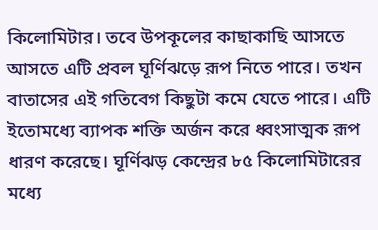কিলোমিটার। তবে উপকূলের কাছাকাছি আসতে আসতে এটি প্রবল ঘূর্ণিঝড়ে রূপ নিতে পারে। তখন বাতাসের এই গতিবেগ কিছুটা কমে যেতে পারে। এটি ইতোমধ্যে ব্যাপক শক্তি অর্জন করে ধ্বংসাত্মক রূপ ধারণ করেছে। ঘূর্ণিঝড় কেন্দ্রের ৮৫ কিলোমিটারের মধ্যে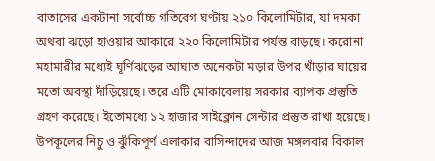বাতাসের একটানা সর্বোচ্চ গতিবেগ ঘণ্টায় ২১০ কিলোমিটার, যা দমকা অথবা ঝড়ো হাওয়ার আকারে ২২০ কিলোমিটার পর্যন্ত বাড়ছে। করোনা মহামারীর মধ্যেই ঘূর্ণিঝড়ের আঘাত অনেকটা মড়ার উপর খাঁড়ার ঘায়ের মতো অবস্থা দাঁড়িয়েছে। তরে এটি মোকাবেলায় সরকার ব্যাপক প্রস্তুতি গ্রহণ করেছে। ইতোমধ্যে ১২ হাজার সাইক্লোন সেন্টার প্রস্তুত রাখা হয়েছে। উপকূলের নিচু ও ঝুঁকিপূর্ণ এলাকার বাসিন্দাদের আজ মঙ্গলবার বিকাল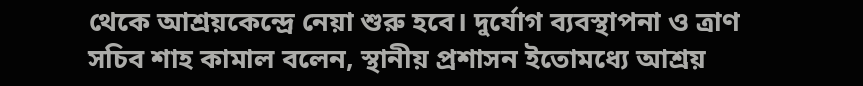থেকে আশ্রয়কেন্দ্রে নেয়া শুরু হবে। দুর্যোগ ব্যবস্থাপনা ও ত্রাণ সচিব শাহ কামাল বলেন, স্থানীয় প্রশাসন ইতোমধ্যে আশ্রয়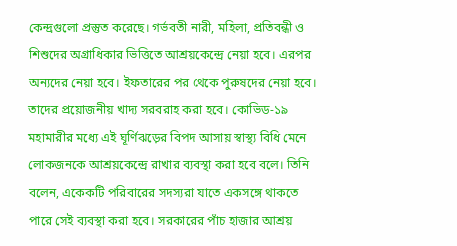কেন্দ্রগুলো প্রস্তুত করেছে। গর্ভবতী নারী, মহিলা, প্রতিবন্ধী ও শিশুদের অগ্রাধিকার ভিত্তিতে আশ্রয়কেন্দ্রে নেয়া হবে। এরপর অন্যদের নেয়া হবে। ইফতারের পর থেকে পুরুষদের নেয়া হবে। তাদের প্রয়োজনীয় খাদ্য সরবরাহ করা হবে। কোভিড-১৯ মহামারীর মধ্যে এই ঘূর্ণিঝড়ের বিপদ আসায় স্বাস্থ্য বিধি মেনে লোকজনকে আশ্রয়কেন্দ্রে রাখার ব্যবস্থা করা হবে বলে। তিনি বলেন, একেকটি পরিবারের সদস্যরা যাতে একসঙ্গে থাকতে পারে সেই ব্যবস্থা করা হবে। সরকারের পাঁচ হাজার আশ্রয়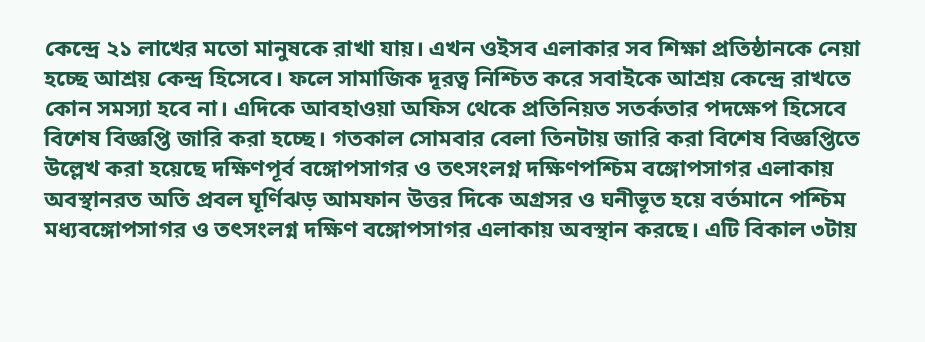কেন্দ্রে ২১ লাখের মতো মানুষকে রাখা যায়। এখন ওইসব এলাকার সব শিক্ষা প্রতিষ্ঠানকে নেয়া হচ্ছে আশ্রয় কেন্দ্র হিসেবে। ফলে সামাজিক দূরত্ব নিশ্চিত করে সবাইকে আশ্রয় কেন্দ্রে রাখতে কোন সমস্যা হবে না। এদিকে আবহাওয়া অফিস থেকে প্রতিনিয়ত সতর্কতার পদক্ষেপ হিসেবে বিশেষ বিজ্ঞপ্তি জারি করা হচ্ছে। গতকাল সোমবার বেলা তিনটায় জারি করা বিশেষ বিজ্ঞপ্তিতে উল্লেখ করা হয়েছে দক্ষিণপূর্ব বঙ্গোপসাগর ও তৎসংলগ্ন দক্ষিণপশ্চিম বঙ্গোপসাগর এলাকায় অবস্থানরত অতি প্রবল ঘূর্ণিঝড় আমফান উত্তর দিকে অগ্রসর ও ঘনীভূত হয়ে বর্তমানে পশ্চিম মধ্যবঙ্গোপসাগর ও তৎসংলগ্ন দক্ষিণ বঙ্গোপসাগর এলাকায় অবস্থান করছে। এটি বিকাল ৩টায়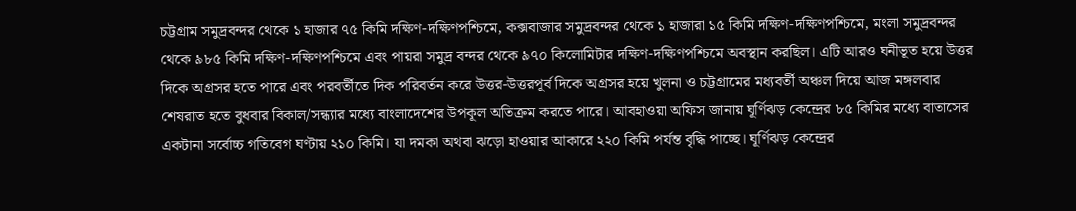চট্টগ্রাম সমুদ্রবন্দর থেকে ১ হাজার ৭৫ কিমি দক্ষিণ-দক্ষিণপশ্চিমে, কক্সবাজার সমুদ্রবন্দর থেকে ১ হাজারা ১৫ কিমি দক্ষিণ-দক্ষিণপশ্চিমে, মংলা সমুদ্রবন্দর থেকে ৯৮৫ কিমি দক্ষিণ-দক্ষিণপশ্চিমে এবং পায়রা সমুদ্র বন্দর থেকে ৯৭০ কিলোমিটার দক্ষিণ-দক্ষিণপশ্চিমে অবস্থান করছিল। এটি আরও ঘনীভূত হয়ে উত্তর দিকে অগ্রসর হতে পারে এবং পরবর্তীতে দিক পরিবর্তন করে উত্তর-উত্তরপূর্ব দিকে অগ্রসর হয়ে খুলনা ও চট্টগ্রামের মধ্যবর্তী অঞ্চল দিয়ে আজ মঙ্গলবার শেষরাত হতে বুধবার বিকাল/সন্ধ্যার মধ্যে বাংলাদেশের উপকূল অতিক্রম করতে পারে। আবহাওয়া অফিস জানায় ঘূর্ণিঝড় কেন্দ্রের ৮৫ কিমির মধ্যে বাতাসের একটানা সর্বোচ্চ গতিবেগ ঘণ্টায় ২১০ কিমি। যা দমকা অথবা ঝড়ো হাওয়ার আকারে ২২০ কিমি পর্যন্ত বৃদ্ধি পাচ্ছে। ঘূর্ণিঝড় কেন্দ্রের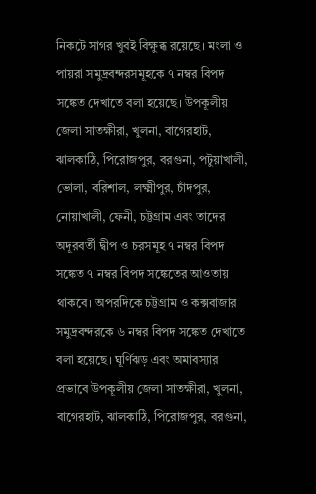নিকটে সাগর খুবই বিক্ষুব্ধ রয়েছে। মংলা ও পায়রা সমুদ্রবন্দরসমূহকে ৭ নম্বর বিপদ সঙ্কেত দেখাতে বলা হয়েছে। উপকূলীয় জেলা সাতক্ষীরা, খুলনা, বাগেরহাট, ঝালকাঠি, পিরোজপুর, বরগুনা, পটুয়াখালী, ভোলা, বরিশাল, লক্ষ্মীপুর, চাঁদপুর, নোয়াখালী, ফেনী, চট্টগ্রাম এবং তাদের অদূরবর্তী দ্বীপ ও চরসমূহ ৭ নম্বর বিপদ সঙ্কেত ৭ নম্বর বিপদ সঙ্কেতের আওতায় থাকবে। অপরদিকে চট্টগ্রাম ও কক্সবাজার সমুদ্রবন্দরকে ৬ নম্বর বিপদ সঙ্কেত দেখাতে বলা হয়েছে। ঘূর্ণিঝড় এবং অমাবস্যার প্রভাবে উপকূলীয় জেলা সাতক্ষীরা, খুলনা, বাগেরহাট, ঝালকাঠি, পিরোজপুর, বরগুনা,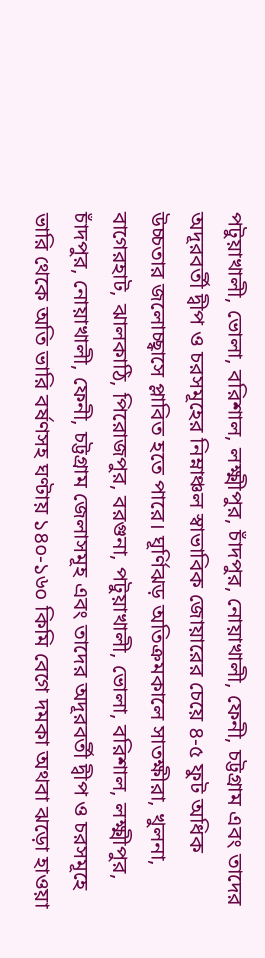পটুয়াখালী, ভোলা, বরিশাল, লক্ষ্মীপুর, চাঁদপুর, নোয়াখালী, ফেনী, চট্টগ্রাম এবং তাদের অদূরবর্তী দ্বীপ ও চরসমূহের নিম্নাঞ্চল স্বাভাবিক জোয়ারের চেয়ে ৪-৫ ফুট অধিক উচ্চতার জলোচ্ছ্বাসে প্লাবিত হতে পারে। ঘূর্ণিঝড় অতিক্রমকালে সাতক্ষীরা, খুলনা, বাগেরহাট, ঝালকাঠি, পিরোজপুর, বরগুনা, পটুয়াখালী, ভোলা, বরিশাল, লক্ষ্মীপুর, চাঁদপুর, নোয়াখালী, ফেনী, চট্টগ্রাম জেলাসমূহ এবং তাদের অদূরবর্তী দ্বীপ ও চরসমূহে ভারি থেকে অতি ভারি বর্ষণসহ ঘণ্টায় ১৪০-১৬০ কিমি বেগে দমকা অথবা ঝড়ো হাওয়া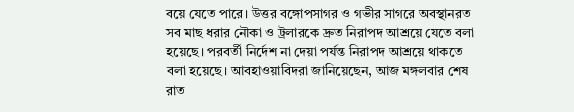বয়ে যেতে পারে। উত্তর বঙ্গোপসাগর ও গভীর সাগরে অবস্থানরত সব মাছ ধরার নৌকা ও ট্রলারকে দ্রুত নিরাপদ আশ্রয়ে যেতে বলা হয়েছে। পরবর্তী নির্দেশ না দেয়া পর্যন্ত নিরাপদ আশ্রয়ে থাকতে বলা হয়েছে। আবহাওয়াবিদরা জানিয়েছেন, আজ মঙ্গলবার শেষ রাত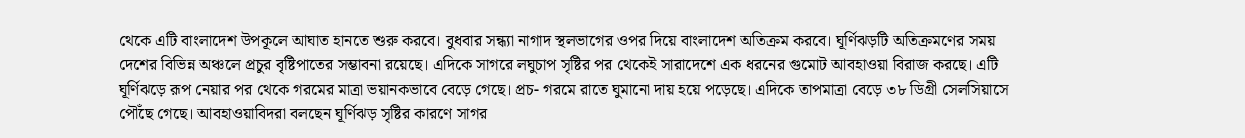থেকে এটি বাংলাদেশ উপকূলে আঘাত হানতে শুরু করবে। বুধবার সন্ধ্যা নাগাদ স্থলভাগের ওপর দিয়ে বাংলাদেশ অতিক্রম করবে। ঘূর্ণিঝড়টি অতিক্রমণের সময় দেশের বিভিন্ন অঞ্চলে প্রচুর বৃষ্টিপাতের সম্ভাবনা রয়েছে। এদিকে সাগরে লঘুচাপ সৃষ্টির পর থেকেই সারাদেশে এক ধরনের গুমোট আবহাওয়া বিরাজ করছে। এটি ঘূর্ণিঝড়ে রূপ নেয়ার পর থেকে গরমের মাত্রা ভয়ানকভাবে বেড়ে গেছে। প্রচ- গরমে রাতে ঘুমানো দায় হয়ে পড়েছে। এদিকে তাপমাত্রা বেড়ে ৩৮ ডিগ্রী সেলসিয়াসে পৌঁছে গেছে। আবহাওয়াবিদরা বলছেন ঘূর্ণিঝড় সৃষ্টির কারণে সাগর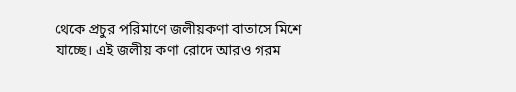থেকে প্রচুর পরিমাণে জলীয়কণা বাতাসে মিশে যাচ্ছে। এই জলীয় কণা রোদে আরও গরম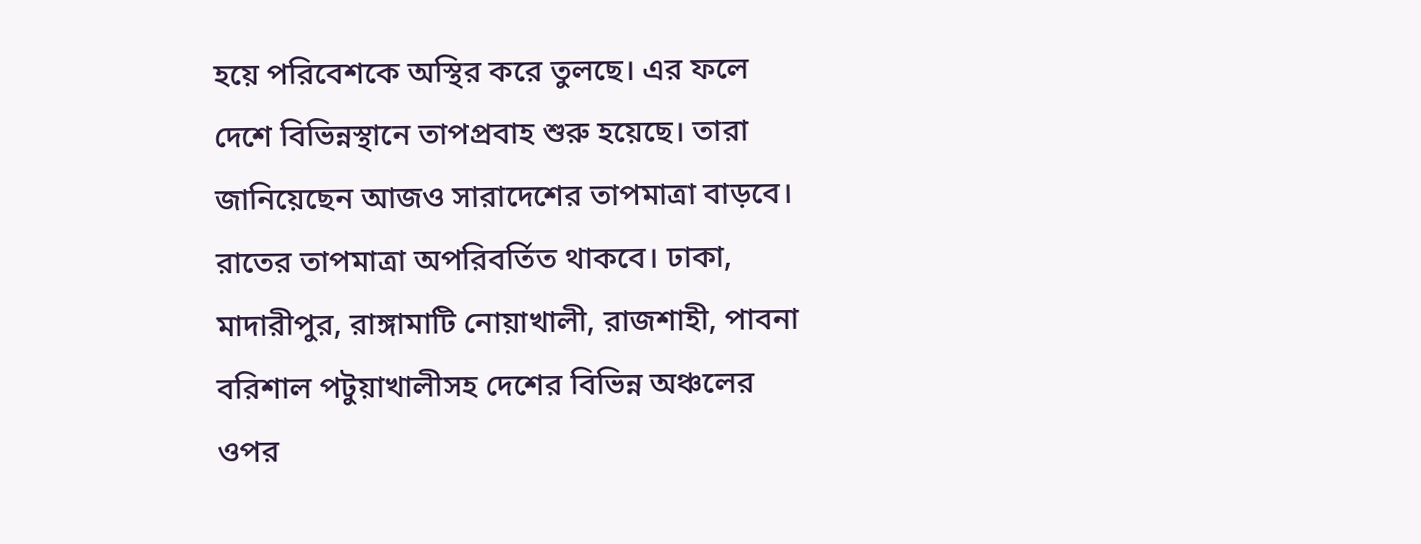হয়ে পরিবেশকে অস্থির করে তুলছে। এর ফলে দেশে বিভিন্নস্থানে তাপপ্রবাহ শুরু হয়েছে। তারা জানিয়েছেন আজও সারাদেশের তাপমাত্রা বাড়বে। রাতের তাপমাত্রা অপরিবর্তিত থাকবে। ঢাকা, মাদারীপুর, রাঙ্গামাটি নোয়াখালী, রাজশাহী, পাবনা বরিশাল পটুয়াখালীসহ দেশের বিভিন্ন অঞ্চলের ওপর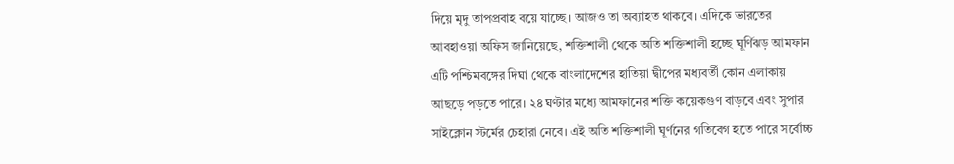দিয়ে মৃদু তাপপ্রবাহ বয়ে যাচ্ছে। আজও তা অব্যাহত থাকবে। এদিকে ভারতের আবহাওয়া অফিস জানিয়েছে, শক্তিশালী থেকে অতি শক্তিশালী হচ্ছে ঘূর্ণিঝড় আমফান এটি পশ্চিমবঙ্গের দিঘা থেকে বাংলাদেশের হাতিয়া দ্বীপের মধ্যবর্তী কোন এলাকায় আছড়ে পড়তে পারে। ২৪ ঘণ্টার মধ্যে আমফানের শক্তি কয়েকগুণ বাড়বে এবং সুপার সাইক্লোন স্টর্মের চেহারা নেবে। এই অতি শক্তিশালী ঘূর্ণনের গতিবেগ হতে পারে সর্বোচ্চ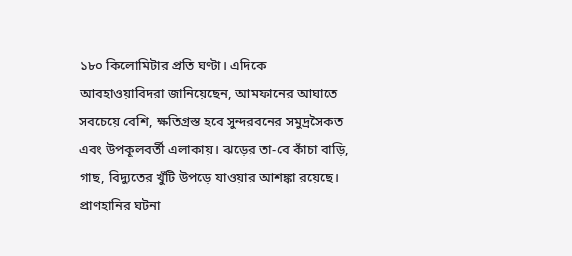১৮০ কিলোমিটার প্রতি ঘণ্টা। এদিকে আবহাওয়াবিদরা জানিয়েছেন, আমফানের আঘাতে সবচেয়ে বেশি, ক্ষতিগ্রস্ত হবে সুন্দরবনের সমুদ্রসৈকত এবং উপকূলবর্তী এলাকায়। ঝড়ের তা-বে কাঁচা বাড়ি, গাছ, বিদ্যুতের খুঁটি উপড়ে যাওয়ার আশঙ্কা রয়েছে। প্রাণহানির ঘটনা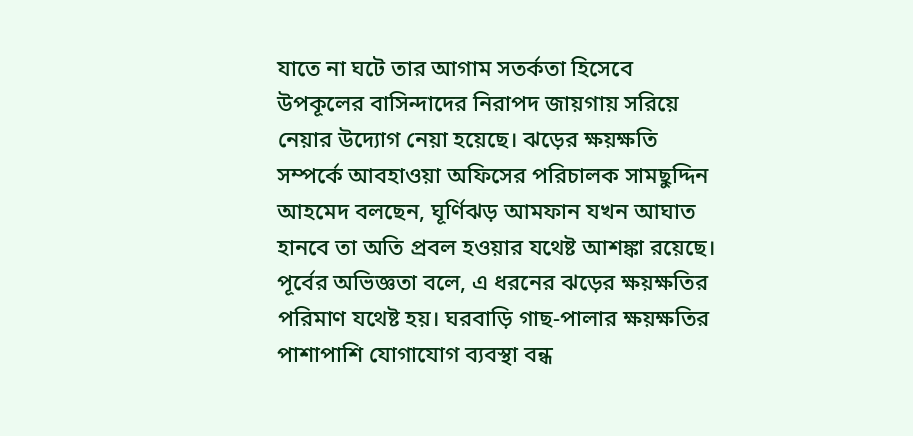যাতে না ঘটে তার আগাম সতর্কতা হিসেবে উপকূলের বাসিন্দাদের নিরাপদ জায়গায় সরিয়ে নেয়ার উদ্যোগ নেয়া হয়েছে। ঝড়ের ক্ষয়ক্ষতি সম্পর্কে আবহাওয়া অফিসের পরিচালক সামছুদ্দিন আহমেদ বলছেন, ঘূর্ণিঝড় আমফান যখন আঘাত হানবে তা অতি প্রবল হওয়ার যথেষ্ট আশঙ্কা রয়েছে। পূর্বের অভিজ্ঞতা বলে, এ ধরনের ঝড়ের ক্ষয়ক্ষতির পরিমাণ যথেষ্ট হয়। ঘরবাড়ি গাছ-পালার ক্ষয়ক্ষতির পাশাপাশি যোগাযোগ ব্যবস্থা বন্ধ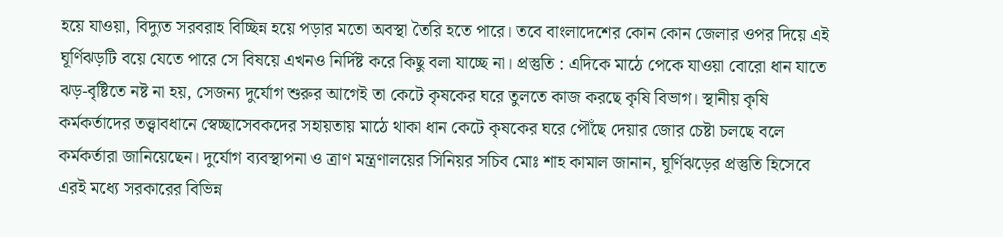হয়ে যাওয়া, বিদ্যুত সরবরাহ বিচ্ছিন্ন হয়ে পড়ার মতো অবস্থা তৈরি হতে পারে। তবে বাংলাদেশের কোন কোন জেলার ওপর দিয়ে এই ঘূর্ণিঝড়টি বয়ে যেতে পারে সে বিষয়ে এখনও নির্দিষ্ট করে কিছু বলা যাচ্ছে না। প্রস্তুতি : এদিকে মাঠে পেকে যাওয়া বোরো ধান যাতে ঝড়-বৃষ্টিতে নষ্ট না হয়, সেজন্য দুর্যোগ শুরুর আগেই তা কেটে কৃষকের ঘরে তুলতে কাজ করছে কৃষি বিভাগ। স্থানীয় কৃষি কর্মকর্তাদের তত্ত্বাবধানে স্বেচ্ছাসেবকদের সহায়তায় মাঠে থাকা ধান কেটে কৃষকের ঘরে পৌঁছে দেয়ার জোর চেষ্টা চলছে বলে কর্মকর্তারা জানিয়েছেন। দুর্যোগ ব্যবস্থাপনা ও ত্রাণ মন্ত্রণালয়ের সিনিয়র সচিব মোঃ শাহ কামাল জানান, ঘূর্ণিঝড়ের প্রস্তুতি হিসেবে এরই মধ্যে সরকারের বিভিন্ন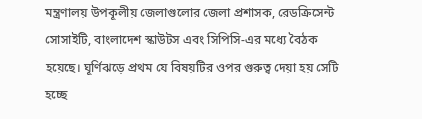মন্ত্রণালয় উপকূলীয় জেলাগুলোর জেলা প্রশাসক, রেডক্রিসেন্ট সোসাইটি, বাংলাদেশ স্কাউটস এবং সিপিসি-এর মধ্যে বৈঠক হয়েছে। ঘূর্ণিঝড়ে প্রথম যে বিষয়টির ওপর গুরুত্ব দেয়া হয় সেটি হচ্ছে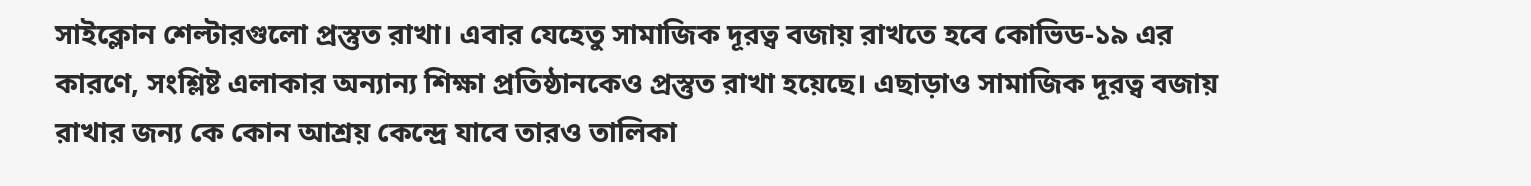সাইক্লোন শেল্টারগুলো প্রস্তুত রাখা। এবার যেহেতু সামাজিক দূরত্ব বজায় রাখতে হবে কোভিড-১৯ এর কারণে, সংশ্লিষ্ট এলাকার অন্যান্য শিক্ষা প্রতিষ্ঠানকেও প্রস্তুত রাখা হয়েছে। এছাড়াও সামাজিক দূরত্ব বজায় রাখার জন্য কে কোন আশ্রয় কেন্দ্রে যাবে তারও তালিকা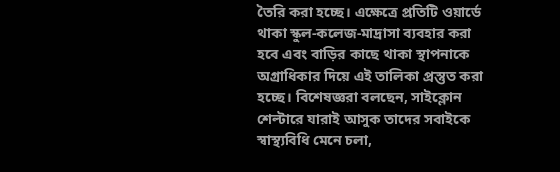তৈরি করা হচ্ছে। এক্ষেত্রে প্রতিটি ওয়ার্ডে থাকা স্কুল-কলেজ-মাদ্রাসা ব্যবহার করা হবে এবং বাড়ির কাছে থাকা স্থাপনাকে অগ্রাধিকার দিয়ে এই তালিকা প্রস্তুত করা হচ্ছে। বিশেষজ্ঞরা বলছেন, সাইক্লোন শেল্টারে যারাই আসুক তাদের সবাইকে স্বাস্থ্যবিধি মেনে চলা,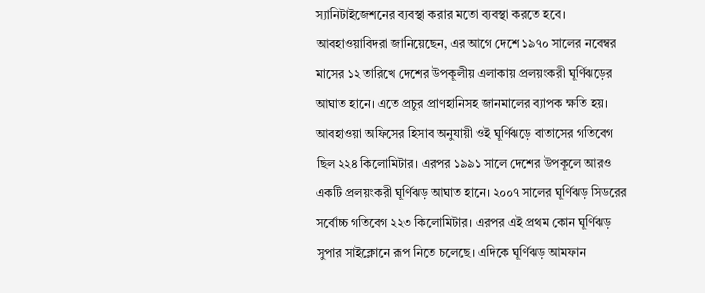স্যানিটাইজেশনের ব্যবস্থা করার মতো ব্যবস্থা করতে হবে। আবহাওয়াবিদরা জানিয়েছেন, এর আগে দেশে ১৯৭০ সালের নবেম্বর মাসের ১২ তারিখে দেশের উপকূলীয় এলাকায় প্রলয়ংকরী ঘূর্ণিঝড়ের আঘাত হানে। এতে প্রচুর প্রাণহানিসহ জানমালের ব্যাপক ক্ষতি হয়। আবহাওয়া অফিসের হিসাব অনুযায়ী ওই ঘূর্ণিঝড়ে বাতাসের গতিবেগ ছিল ২২৪ কিলোমিটার। এরপর ১৯৯১ সালে দেশের উপকূলে আরও একটি প্রলয়ংকরী ঘূর্ণিঝড় আঘাত হানে। ২০০৭ সালের ঘূর্ণিঝড় সিডরের সর্বোচ্চ গতিবেগ ২২৩ কিলোমিটার। এরপর এই প্রথম কোন ঘূর্ণিঝড় সুপার সাইক্লোনে রূপ নিতে চলেছে। এদিকে ঘূর্ণিঝড় আমফান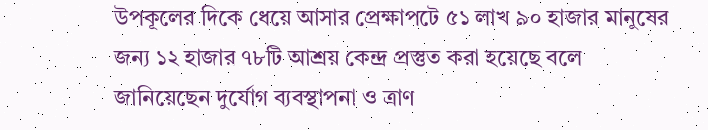উপকূলের দিকে ধেয়ে আসার প্রেক্ষাপটে ৫১ লাখ ৯০ হাজার মানুষের জন্য ১২ হাজার ৭৮টি আশ্রয় কেন্দ্র প্রস্তুত করা হয়েছে বলে জানিয়েছেন দুর্যোগ ব্যবস্থাপনা ও ত্রাণ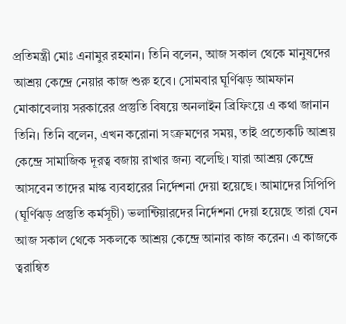প্রতিমন্ত্রী মোঃ এনামুর রহমান। তিনি বলেন, আজ সকাল থেকে মানুষদের আশ্রয় কেন্দ্রে নেয়ার কাজ শুরু হবে। সোমবার ঘূর্ণিঝড় আমফান মোকাবেলায় সরকারের প্রস্তুতি বিষয়ে অনলাইন ব্রিফিংয়ে এ কথা জানান তিনি। তিনি বলেন, এখন করোনা সংক্রমণের সময়, তাই প্রত্যেকটি আশ্রয় কেন্দ্রে সামাজিক দূরত্ব বজায় রাখার জন্য বলেছি। যারা আশ্রয় কেন্দ্রে আসবেন তাদের মাস্ক ব্যবহারের নির্দেশনা দেয়া হয়েছে। আমাদের সিপিপি (ঘূর্ণিঝড় প্রস্তুতি কর্মসূচী) ভলান্টিয়ারদের নির্দেশনা দেয়া হয়েছে তারা যেন আজ সকাল থেকে সকলকে আশ্রয় কেন্দ্রে আনার কাজ করেন। এ কাজকে ত্বরান্বিত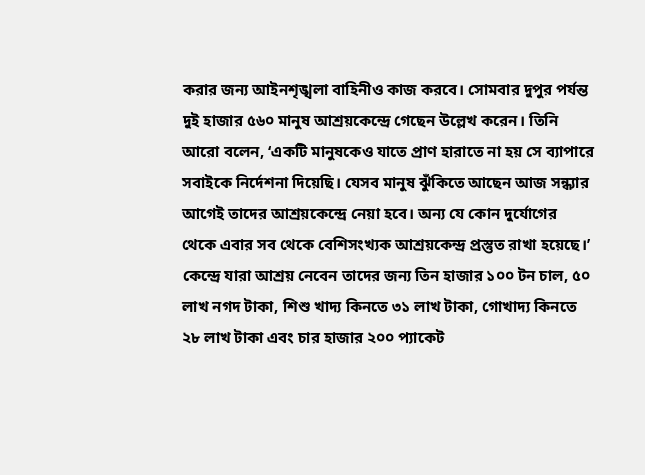করার জন্য আইনশৃঙ্খলা বাহিনীও কাজ করবে। সোমবার দুপুর পর্যন্ত দুই হাজার ৫৬০ মানুষ আশ্রয়কেন্দ্রে গেছেন উল্লেখ করেন। তিনি আরো বলেন, ‘একটি মানুষকেও যাতে প্রাণ হারাতে না হয় সে ব্যাপারে সবাইকে নির্দেশনা দিয়েছি। যেসব মানুষ ঝুঁকিতে আছেন আজ সন্ধ্যার আগেই তাদের আশ্রয়কেন্দ্রে নেয়া হবে। অন্য যে কোন দুর্যোগের থেকে এবার সব থেকে বেশিসংখ্যক আশ্রয়কেন্দ্র প্রস্তুত রাখা হয়েছে।’ কেন্দ্রে যারা আশ্রয় নেবেন তাদের জন্য তিন হাজার ১০০ টন চাল, ৫০ লাখ নগদ টাকা, শিশু খাদ্য কিনতে ৩১ লাখ টাকা, গোখাদ্য কিনতে ২৮ লাখ টাকা এবং চার হাজার ২০০ প্যাকেট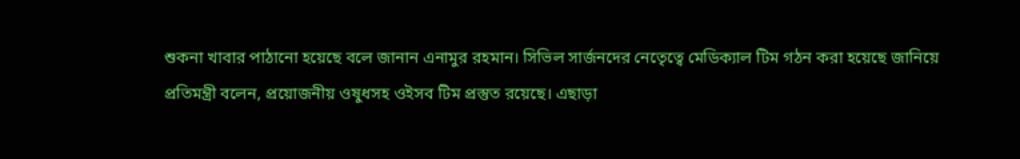শুকনা খাবার পাঠানো হয়েছে বলে জানান এনামুর রহমান। সিভিল সার্জনদের নেতেৃত্বে মেডিক্যাল টিম গঠন করা হয়েছে জানিয়ে প্রতিমন্ত্রী বলেন, প্রয়োজনীয় ওষুধসহ ওইসব টিম প্রস্তুত রয়েছে। এছাড়া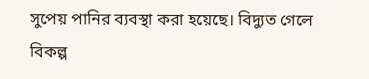সুপেয় পানির ব্যবস্থা করা হয়েছে। বিদ্যুত গেলে বিকল্প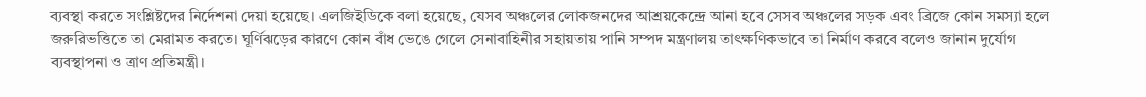ব্যবস্থা করতে সংশ্লিষ্টদের নির্দেশনা দেয়া হয়েছে। এলজিইডিকে বলা হয়েছে, যেসব অঞ্চলের লোকজনদের আশ্রয়কেন্দ্রে আনা হবে সেসব অঞ্চলের সড়ক এবং ব্রিজে কোন সমস্যা হলে জরুরিভত্তিতে তা মেরামত করতে। ঘূর্ণিঝড়ের কারণে কোন বাঁধ ভেঙে গেলে সেনাবাহিনীর সহায়তায় পানি সম্পদ মন্ত্রণালয় তাৎক্ষণিকভাবে তা নির্মাণ করবে বলেও জানান দুর্যোগ ব্যবস্থাপনা ও ত্রাণ প্রতিমন্ত্রী।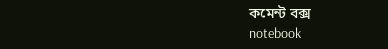কমেন্ট বক্স
notebook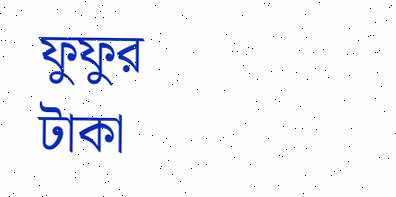ফুফুর টাকা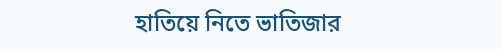হাতিয়ে নিতে ভাতিজার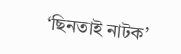‘ছিনতাই নাটক’